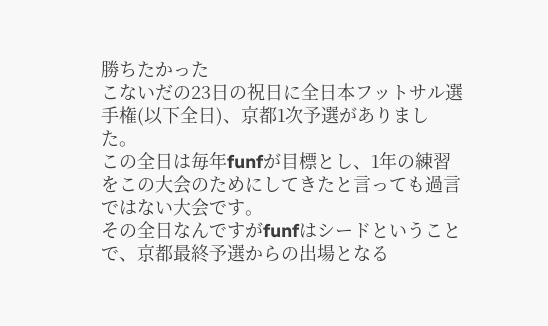勝ちたかった
こないだの23日の祝日に全日本フットサル選手権(以下全日)、京都1次予選がありました。
この全日は毎年funfが目標とし、1年の練習をこの大会のためにしてきたと言っても過言ではない大会です。
その全日なんですがfunfはシードということで、京都最終予選からの出場となる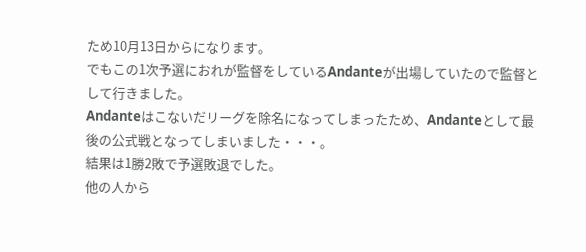ため10月13日からになります。
でもこの1次予選におれが監督をしているAndanteが出場していたので監督として行きました。
Andanteはこないだリーグを除名になってしまったため、Andanteとして最後の公式戦となってしまいました・・・。
結果は1勝2敗で予選敗退でした。
他の人から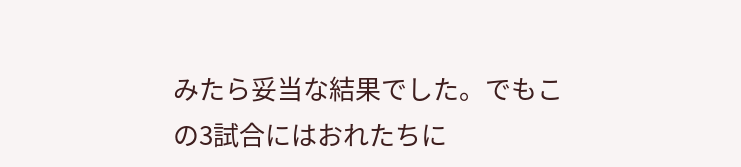みたら妥当な結果でした。でもこの3試合にはおれたちに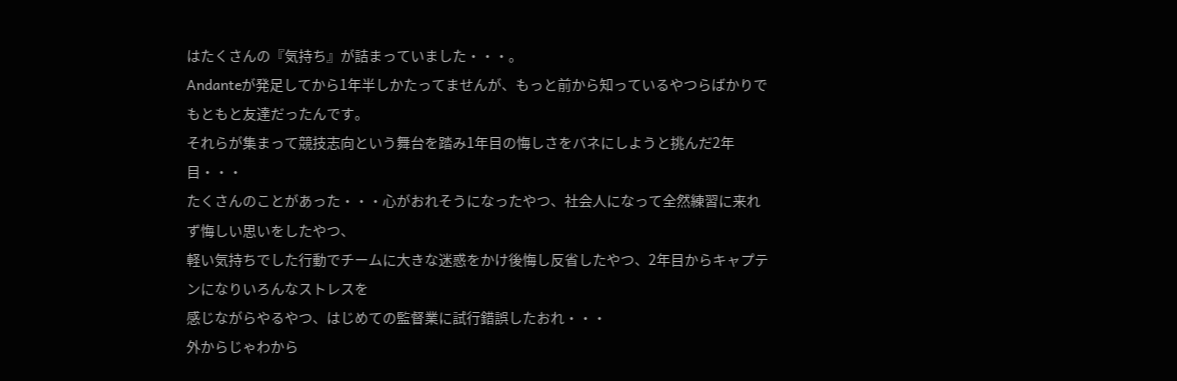はたくさんの『気持ち』が詰まっていました・・・。
Andanteが発足してから1年半しかたってませんが、もっと前から知っているやつらばかりでもともと友達だったんです。
それらが集まって競技志向という舞台を踏み1年目の悔しさをバネにしようと挑んだ2年目・・・
たくさんのことがあった・・・心がおれそうになったやつ、社会人になって全然練習に来れず悔しい思いをしたやつ、
軽い気持ちでした行動でチームに大きな迷惑をかけ後悔し反省したやつ、2年目からキャプテンになりいろんなストレスを
感じながらやるやつ、はじめての監督業に試行錯誤したおれ・・・
外からじゃわから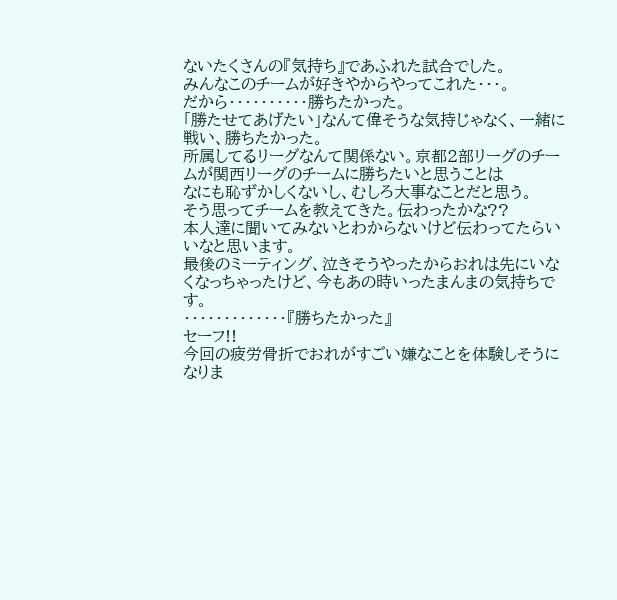ないたくさんの『気持ち』であふれた試合でした。
みんなこのチームが好きやからやってこれた・・・。
だから・・・・・・・・・・勝ちたかった。
「勝たせてあげたい」なんて偉そうな気持じゃなく、一緒に戦い、勝ちたかった。
所属してるリーグなんて関係ない。京都2部リーグのチームが関西リーグのチームに勝ちたいと思うことは
なにも恥ずかしくないし、むしろ大事なことだと思う。
そう思ってチームを教えてきた。伝わったかな??
本人達に聞いてみないとわからないけど伝わってたらいいなと思います。
最後のミーティング、泣きそうやったからおれは先にいなくなっちゃったけど、今もあの時いったまんまの気持ちです。
・・・・・・・・・・・・・『勝ちたかった』
セーフ!!
今回の疲労骨折でおれがすごい嫌なことを体験しそうになりま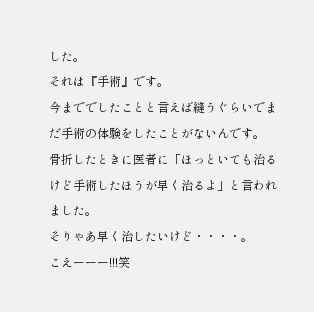した。
それは『手術』です。
今まででしたことと言えば縫うぐらいでまだ手術の体験をしたことがないんです。
骨折したときに医者に「ほっといても治るけど手術したほうが早く治るよ」と言われました。
そりゃあ早く治したいけど・・・・。
こえーーー!!!笑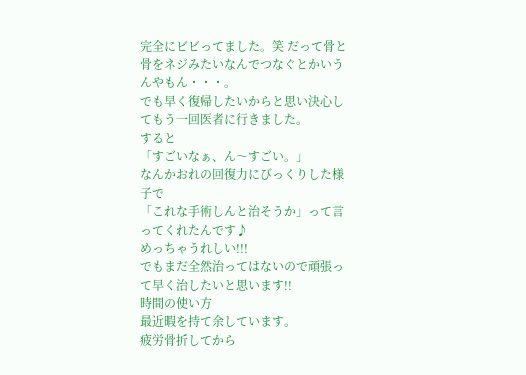完全にビビってました。笑 だって骨と骨をネジみたいなんでつなぐとかいうんやもん・・・。
でも早く復帰したいからと思い決心してもう一回医者に行きました。
すると
「すごいなぁ、ん〜すごい。」
なんかおれの回復力にびっくりした様子で
「これな手術しんと治そうか」って言ってくれたんです♪
めっちゃうれしい!!!
でもまだ全然治ってはないので頑張って早く治したいと思います!!
時間の使い方
最近暇を持て余しています。
疲労骨折してから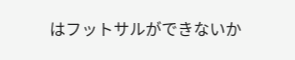はフットサルができないか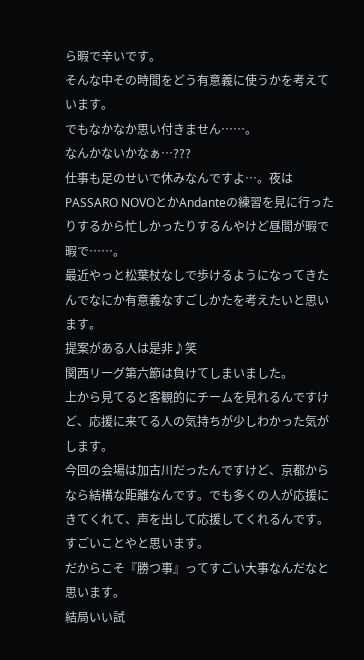ら暇で辛いです。
そんな中その時間をどう有意義に使うかを考えています。
でもなかなか思い付きません……。
なんかないかなぁ…???
仕事も足のせいで休みなんですよ…。夜はPASSARO NOVOとかAndanteの練習を見に行ったりするから忙しかったりするんやけど昼間が暇で暇で……。
最近やっと松葉杖なしで歩けるようになってきたんでなにか有意義なすごしかたを考えたいと思います。
提案がある人は是非♪笑
関西リーグ第六節は負けてしまいました。
上から見てると客観的にチームを見れるんですけど、応援に来てる人の気持ちが少しわかった気がします。
今回の会場は加古川だったんですけど、京都からなら結構な距離なんです。でも多くの人が応援にきてくれて、声を出して応援してくれるんです。
すごいことやと思います。
だからこそ『勝つ事』ってすごい大事なんだなと思います。
結局いい試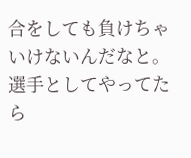合をしても負けちゃいけないんだなと。
選手としてやってたら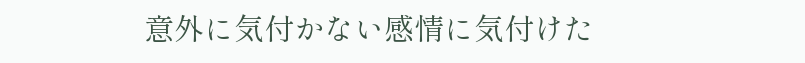意外に気付かない感情に気付けた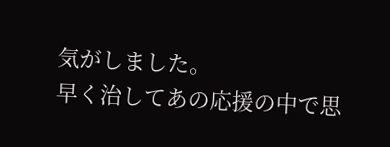気がしました。
早く治してあの応援の中で思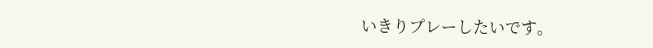いきりプレーしたいです。